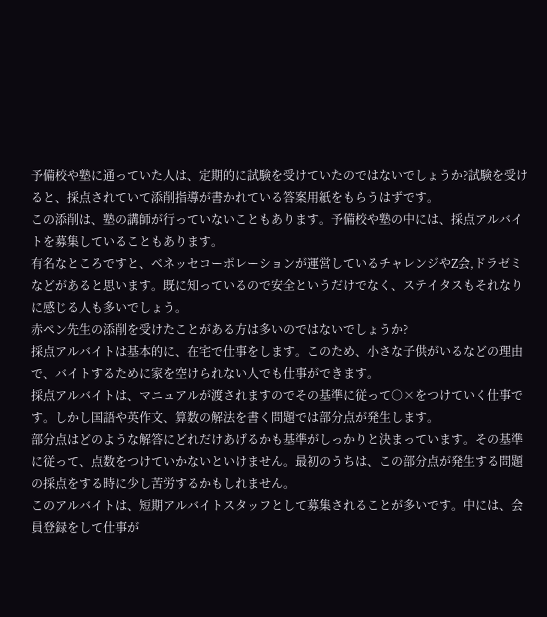予備校や塾に通っていた人は、定期的に試験を受けていたのではないでしょうか?試験を受けると、採点されていて添削指導が書かれている答案用紙をもらうはずです。
この添削は、塾の講師が行っていないこともあります。予備校や塾の中には、採点アルバイトを募集していることもあります。
有名なところですと、ベネッセコーポレーションが運営しているチャレンジやZ会,ドラゼミなどがあると思います。既に知っているので安全というだけでなく、ステイタスもそれなりに感じる人も多いでしょう。
赤ペン先生の添削を受けたことがある方は多いのではないでしょうか?
採点アルバイトは基本的に、在宅で仕事をします。このため、小さな子供がいるなどの理由で、バイトするために家を空けられない人でも仕事ができます。
採点アルバイトは、マニュアルが渡されますのでその基準に従って○×をつけていく仕事です。しかし国語や英作文、算数の解法を書く問題では部分点が発生します。
部分点はどのような解答にどれだけあげるかも基準がしっかりと決まっています。その基準に従って、点数をつけていかないといけません。最初のうちは、この部分点が発生する問題の採点をする時に少し苦労するかもしれません。
このアルバイトは、短期アルバイトスタッフとして募集されることが多いです。中には、会員登録をして仕事が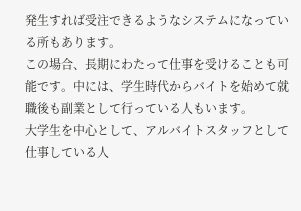発生すれば受注できるようなシステムになっている所もあります。
この場合、長期にわたって仕事を受けることも可能です。中には、学生時代からバイトを始めて就職後も副業として行っている人もいます。
大学生を中心として、アルバイトスタッフとして仕事している人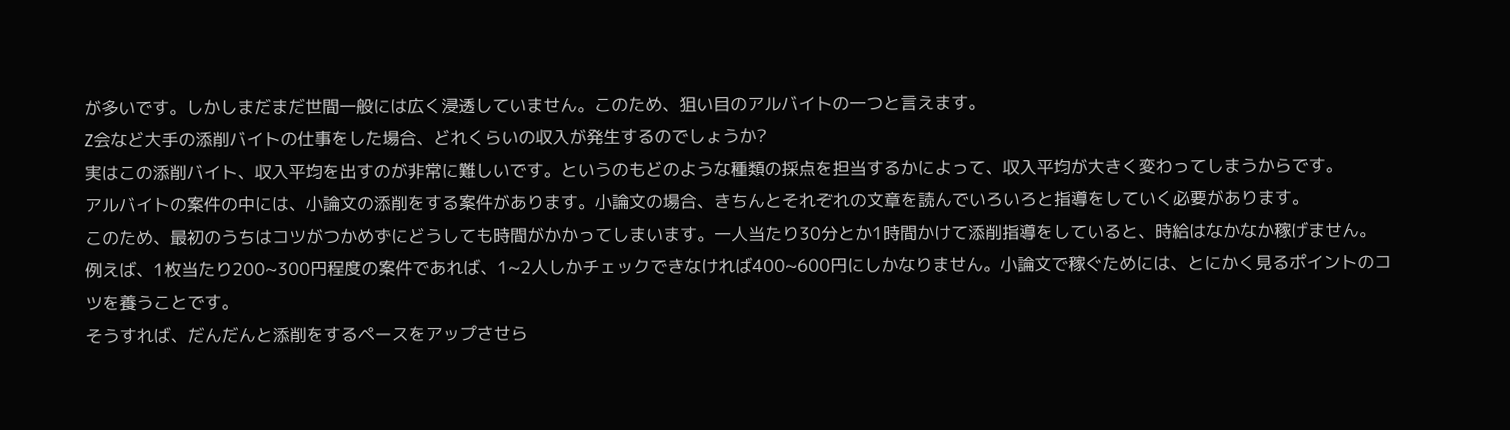が多いです。しかしまだまだ世間一般には広く浸透していません。このため、狙い目のアルバイトの一つと言えます。
Z会など大手の添削バイトの仕事をした場合、どれくらいの収入が発生するのでしょうか?
実はこの添削バイト、収入平均を出すのが非常に難しいです。というのもどのような種類の採点を担当するかによって、収入平均が大きく変わってしまうからです。
アルバイトの案件の中には、小論文の添削をする案件があります。小論文の場合、きちんとそれぞれの文章を読んでいろいろと指導をしていく必要があります。
このため、最初のうちはコツがつかめずにどうしても時間がかかってしまいます。一人当たり30分とか1時間かけて添削指導をしていると、時給はなかなか稼げません。
例えば、1枚当たり200~300円程度の案件であれば、1~2人しかチェックできなければ400~600円にしかなりません。小論文で稼ぐためには、とにかく見るポイントのコツを養うことです。
そうすれば、だんだんと添削をするペースをアップさせら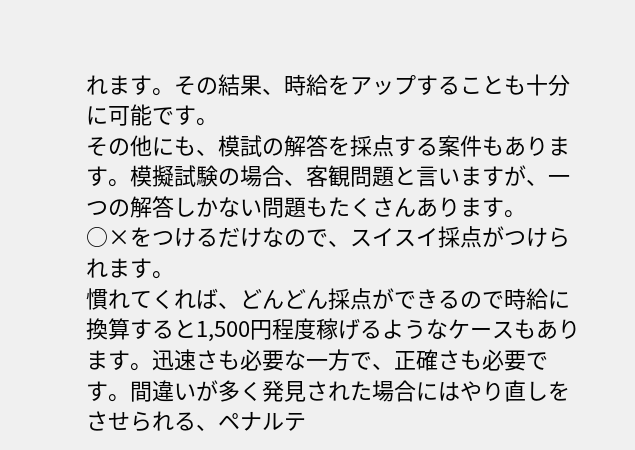れます。その結果、時給をアップすることも十分に可能です。
その他にも、模試の解答を採点する案件もあります。模擬試験の場合、客観問題と言いますが、一つの解答しかない問題もたくさんあります。
○×をつけるだけなので、スイスイ採点がつけられます。
慣れてくれば、どんどん採点ができるので時給に換算すると1,500円程度稼げるようなケースもあります。迅速さも必要な一方で、正確さも必要です。間違いが多く発見された場合にはやり直しをさせられる、ペナルテ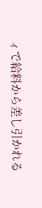ィで給料から差し引かれる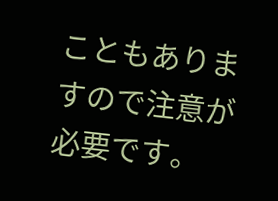こともありますので注意が必要です。